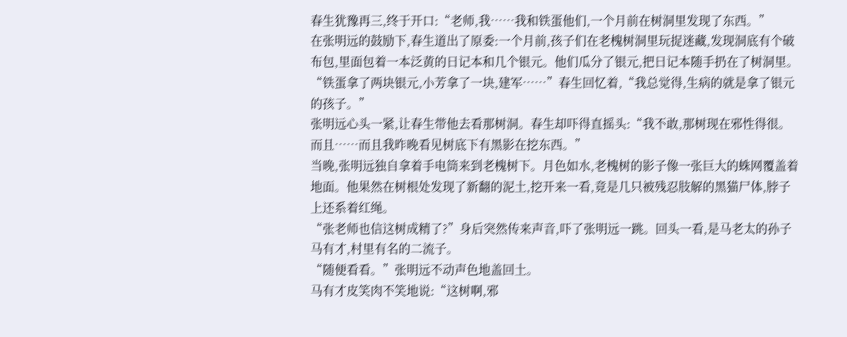春生犹豫再三,终于开口:“老师,我……我和铁蛋他们,一个月前在树洞里发现了东西。”
在张明远的鼓励下,春生道出了原委:一个月前,孩子们在老槐树洞里玩捉迷藏,发现洞底有个破布包,里面包着一本泛黄的日记本和几个银元。他们瓜分了银元,把日记本随手扔在了树洞里。
“铁蛋拿了两块银元,小芳拿了一块,建军……”春生回忆着,“我总觉得,生病的就是拿了银元的孩子。”
张明远心头一紧,让春生带他去看那树洞。春生却吓得直摇头:“我不敢,那树现在邪性得很。而且……而且我昨晚看见树底下有黑影在挖东西。”
当晚,张明远独自拿着手电筒来到老槐树下。月色如水,老槐树的影子像一张巨大的蛛网覆盖着地面。他果然在树根处发现了新翻的泥土,挖开来一看,竟是几只被残忍肢解的黑猫尸体,脖子上还系着红绳。
“张老师也信这树成精了?”身后突然传来声音,吓了张明远一跳。回头一看,是马老太的孙子马有才,村里有名的二流子。
“随便看看。”张明远不动声色地盖回土。
马有才皮笑肉不笑地说:“这树啊,邪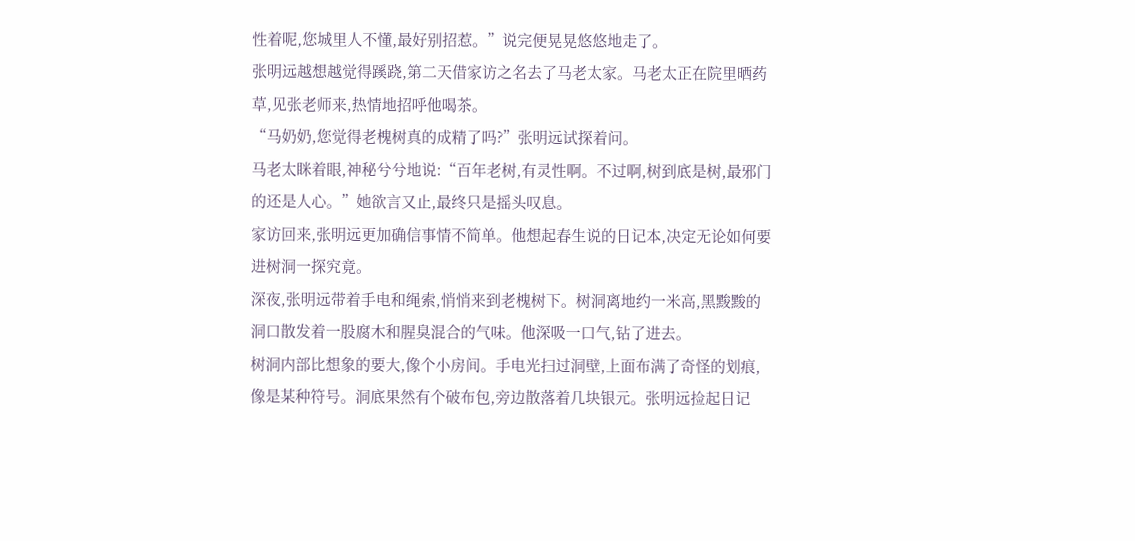性着呢,您城里人不懂,最好别招惹。”说完便晃晃悠悠地走了。
张明远越想越觉得蹊跷,第二天借家访之名去了马老太家。马老太正在院里晒药草,见张老师来,热情地招呼他喝茶。
“马奶奶,您觉得老槐树真的成精了吗?”张明远试探着问。
马老太眯着眼,神秘兮兮地说:“百年老树,有灵性啊。不过啊,树到底是树,最邪门的还是人心。”她欲言又止,最终只是摇头叹息。
家访回来,张明远更加确信事情不简单。他想起春生说的日记本,决定无论如何要进树洞一探究竟。
深夜,张明远带着手电和绳索,悄悄来到老槐树下。树洞离地约一米高,黑黢黢的洞口散发着一股腐木和腥臭混合的气味。他深吸一口气,钻了进去。
树洞内部比想象的要大,像个小房间。手电光扫过洞壁,上面布满了奇怪的划痕,像是某种符号。洞底果然有个破布包,旁边散落着几块银元。张明远捡起日记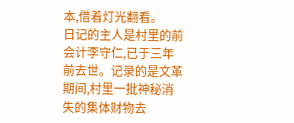本,借着灯光翻看。
日记的主人是村里的前会计李守仁,已于三年前去世。记录的是文革期间,村里一批神秘消失的集体财物去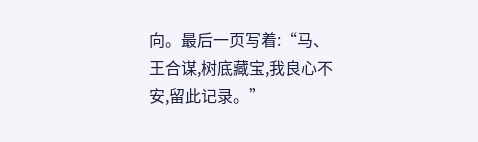向。最后一页写着:“马、王合谋,树底藏宝,我良心不安,留此记录。”